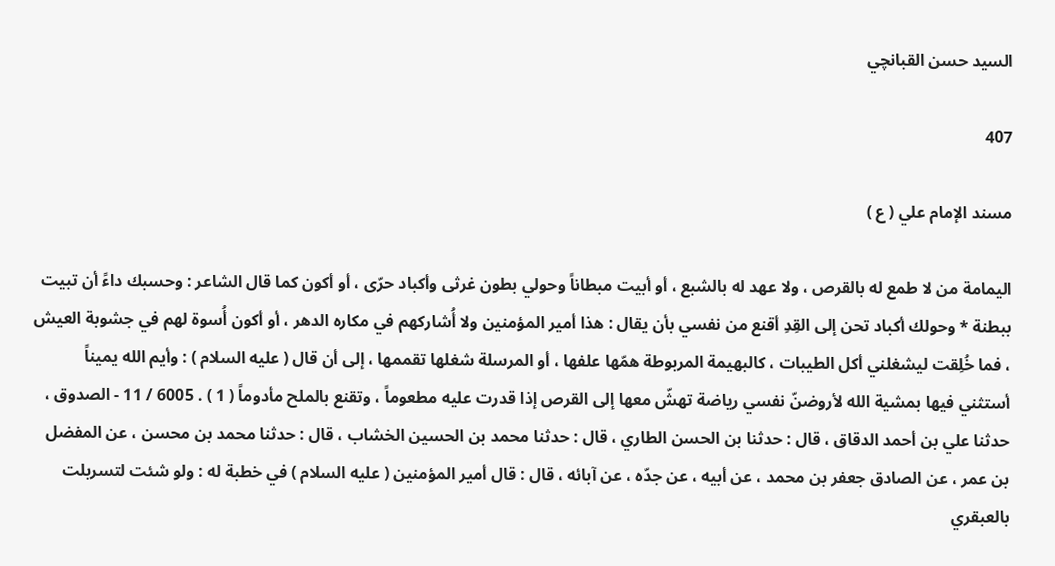السيد حسن القبانچي

407

مسند الإمام علي ( ع )

اليمامة من لا طمع له بالقرص ، ولا عهد له بالشبع ، أو أبيت مبطاناً وحولي بطون غرثى وأكباد حرّى ، أو أكون كما قال الشاعر : وحسبك داءً أن تبيت ببطنة * وحولك أكباد تحن إلى القِدِ أقنع من نفسي بأن يقال : هذا أمير المؤمنين ولا أُشاركهم في مكاره الدهر ، أو أكون أُسوة لهم في جشوبة العيش ، فما خُلِقت ليشغلني أكل الطيبات ، كالبهيمة المربوطة همّها علفها ، أو المرسلة شغلها تقممها ، إلى أن قال ( عليه السلام ) : وأيم الله يميناً أستثني فيها بمشية الله لأروضنّ نفسي رياضة تهشّ معها إلى القرص إذا قدرت عليه مطعوماً ، وتقنع بالملح مأدوماً ( 1 ) . 6005 / 11 - الصدوق ، حدثنا علي بن أحمد الدقاق ، قال : حدثنا بن الحسن الطاري ، قال : حدثنا محمد بن الحسين الخشاب ، قال : حدثنا محمد بن محسن ، عن المفضل بن عمر ، عن الصادق جعفر بن محمد ، عن أبيه ، عن جدّه ، عن آبائه ، قال : قال أمير المؤمنين ( عليه السلام ) في خطبة له : ولو شئت لتسربلت بالعبقري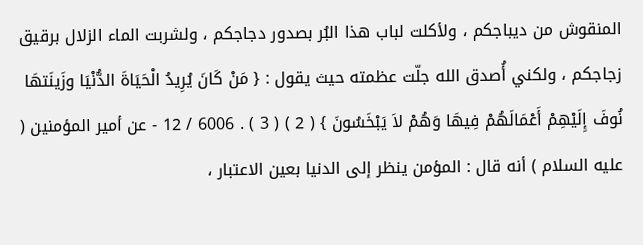المنقوش من ديباجكم ، ولأكلت لباب هذا البُر بصدور دجاجكم ، ولشربت الماء الزلال برقيق زجاجكم ، ولكني أُصدق الله جلّت عظمته حيث يقول : { مَنْ كَانَ يُرِيدُ الْحَيَاةَ الدُّنْيَا وزَينَتهَا نُوفَ إِلَيْهِمْ أَعْمَالَهُمْ فِيهَا وَهُمْ لاَ يَبْخَسُونَ } ( 2 ) ( 3 ) . 6006 / 12 - عن أمير المؤمنين ( عليه السلام ) أنه قال : المؤمن ينظر إلى الدنيا بعين الاعتبار ،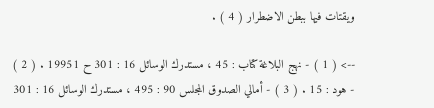ويقتات فيها ببطن الاضطرار ( 4 ) .

--> ( 1 ) - نهج البلاغة كتاب : 45 ، مستدرك الوسائل 16 : 301 ح 19951 . ( 2 ) - هود : 15 . ( 3 ) - أمالي الصدوق المجلس 90 : 495 ، مستدرك الوسائل 16 : 301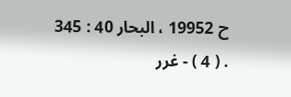ح 19952 ، البحار 40 : 345 . ( 4 ) - غرر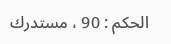الحكم : 90 ، مستدرك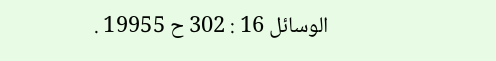الوسائل 16 : 302 ح 19955 .